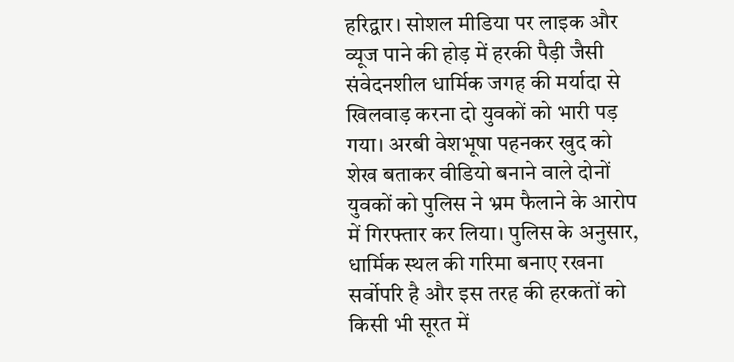हरिद्वार। सोशल मीडिया पर लाइक और व्यूज पाने की होड़ में हरकी पैड़ी जैसी संवेदनशील धार्मिक जगह की मर्यादा से खिलवाड़ करना दो युवकों को भारी पड़ गया। अरबी वेशभूषा पहनकर खुद को शेख बताकर वीडियो बनाने वाले दोनों युवकों को पुलिस ने भ्रम फैलाने के आरोप में गिरफ्तार कर लिया। पुलिस के अनुसार, धार्मिक स्थल की गरिमा बनाए रखना सर्वोपरि है और इस तरह की हरकतों को किसी भी सूरत में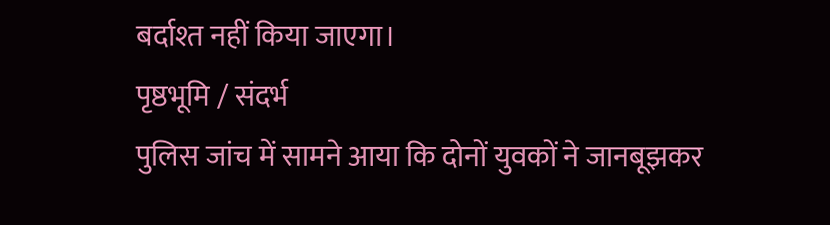बर्दाश्त नहीं किया जाएगा।
पृष्ठभूमि / संदर्भ
पुलिस जांच में सामने आया कि दोनों युवकों ने जानबूझकर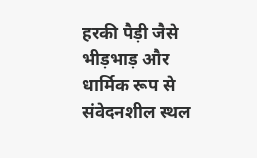हरकी पैड़ी जैसे भीड़भाड़ और धार्मिक रूप से संवेदनशील स्थल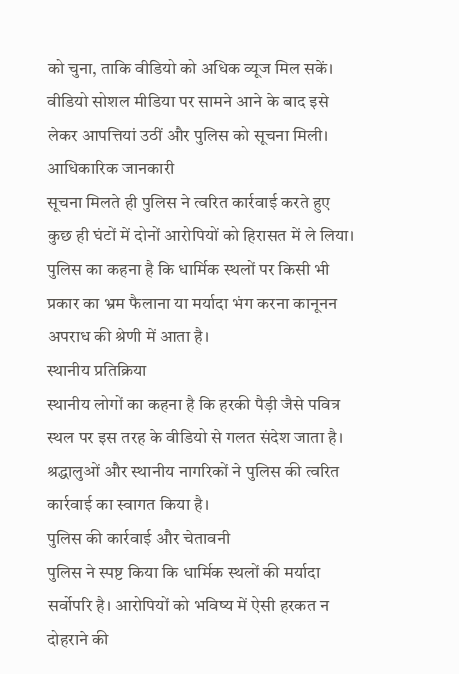को चुना, ताकि वीडियो को अधिक व्यूज मिल सकें। वीडियो सोशल मीडिया पर सामने आने के बाद इसे लेकर आपत्तियां उठीं और पुलिस को सूचना मिली।
आधिकारिक जानकारी
सूचना मिलते ही पुलिस ने त्वरित कार्रवाई करते हुए कुछ ही घंटों में दोनों आरोपियों को हिरासत में ले लिया। पुलिस का कहना है कि धार्मिक स्थलों पर किसी भी प्रकार का भ्रम फैलाना या मर्यादा भंग करना कानूनन अपराध की श्रेणी में आता है।
स्थानीय प्रतिक्रिया
स्थानीय लोगों का कहना है कि हरकी पैड़ी जैसे पवित्र स्थल पर इस तरह के वीडियो से गलत संदेश जाता है। श्रद्धालुओं और स्थानीय नागरिकों ने पुलिस की त्वरित कार्रवाई का स्वागत किया है।
पुलिस की कार्रवाई और चेतावनी
पुलिस ने स्पष्ट किया कि धार्मिक स्थलों की मर्यादा सर्वोपरि है। आरोपियों को भविष्य में ऐसी हरकत न दोहराने की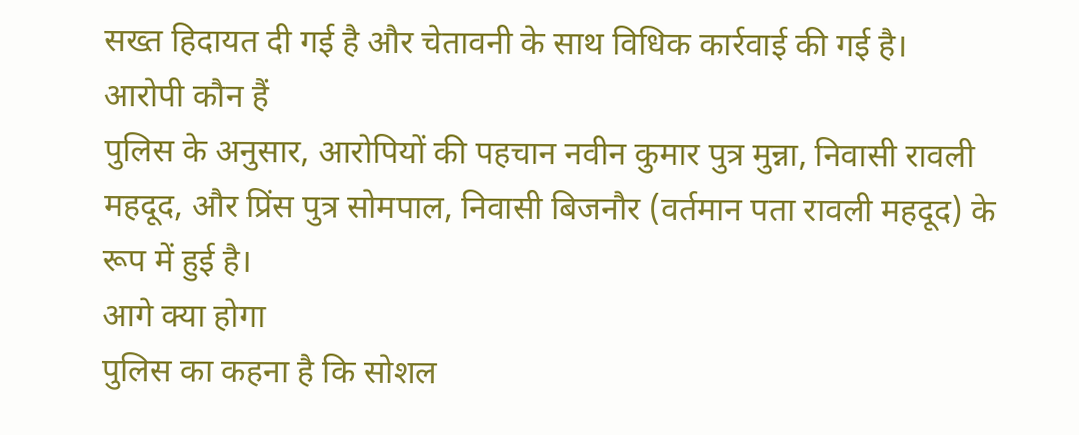सख्त हिदायत दी गई है और चेतावनी के साथ विधिक कार्रवाई की गई है।
आरोपी कौन हैं
पुलिस के अनुसार, आरोपियों की पहचान नवीन कुमार पुत्र मुन्ना, निवासी रावली महदूद, और प्रिंस पुत्र सोमपाल, निवासी बिजनौर (वर्तमान पता रावली महदूद) के रूप में हुई है।
आगे क्या होगा
पुलिस का कहना है कि सोशल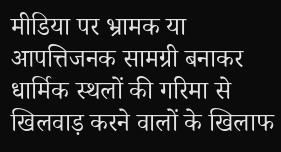मीडिया पर भ्रामक या आपत्तिजनक सामग्री बनाकर धार्मिक स्थलों की गरिमा से खिलवाड़ करने वालों के खिलाफ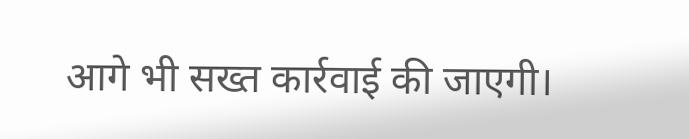आगे भी सख्त कार्रवाई की जाएगी।